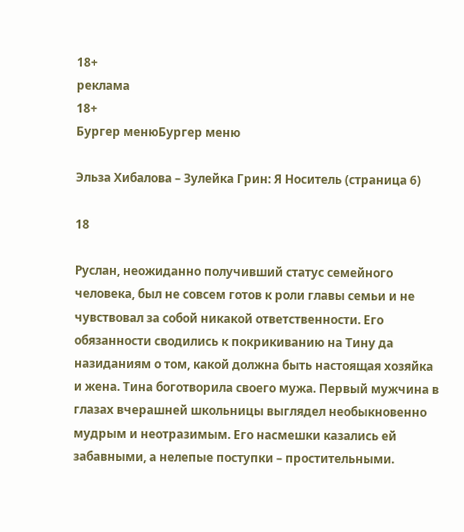18+
реклама
18+
Бургер менюБургер меню

Эльза Хибалова – Зулейка Грин: Я Носитель (страница 6)

18

Руслан, неожиданно получивший статус семейного человека, был не совсем готов к роли главы семьи и не чувствовал за собой никакой ответственности. Его обязанности сводились к покрикиванию на Тину да назиданиям о том, какой должна быть настоящая хозяйка и жена. Тина боготворила своего мужа. Первый мужчина в глазах вчерашней школьницы выглядел необыкновенно мудрым и неотразимым. Его насмешки казались ей забавными, а нелепые поступки – простительными.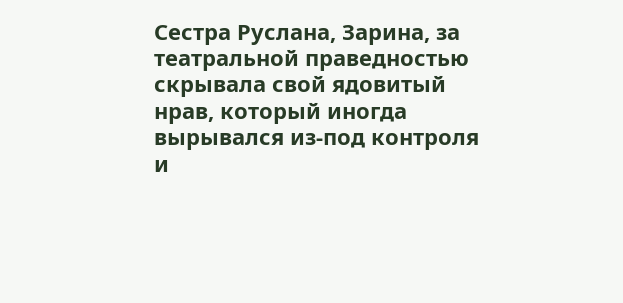Сестра Руслана, Зарина, за театральной праведностью скрывала свой ядовитый нрав, который иногда вырывался из-под контроля и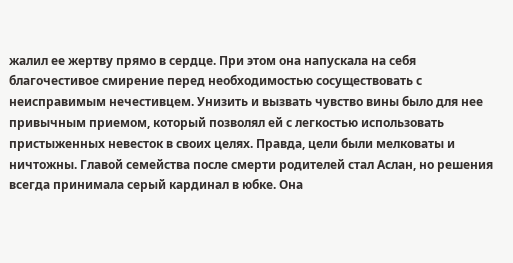жалил ее жертву прямо в сердце. При этом она напускала на себя благочестивое смирение перед необходимостью сосуществовать с неисправимым нечестивцем. Унизить и вызвать чувство вины было для нее привычным приемом, который позволял ей с легкостью использовать пристыженных невесток в своих целях. Правда, цели были мелковаты и ничтожны. Главой семейства после смерти родителей стал Аслан, но решения всегда принимала серый кардинал в юбке. Она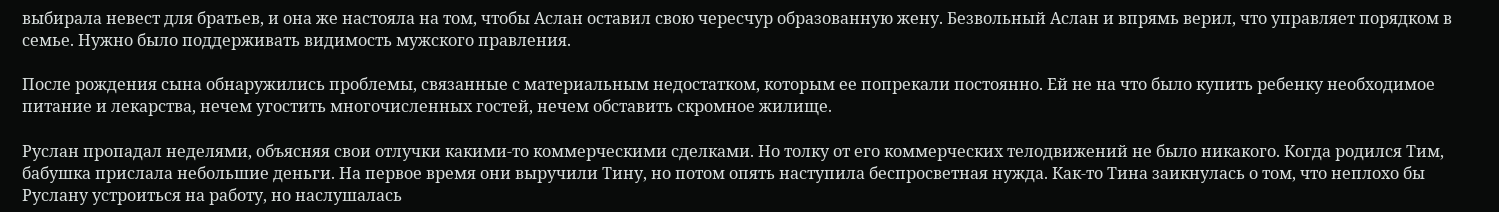выбирала невест для братьев, и она же настояла на том, чтобы Аслан оставил свою чересчур образованную жену. Безвольный Аслан и впрямь верил, что управляет порядком в семье. Нужно было поддерживать видимость мужского правления.

После рождения сына обнаружились проблемы, связанные с материальным недостатком, которым ее попрекали постоянно. Ей не на что было купить ребенку необходимое питание и лекарства, нечем угостить многочисленных гостей, нечем обставить скромное жилище.

Руслан пропадал неделями, объясняя свои отлучки какими-то коммерческими сделками. Но толку от его коммерческих телодвижений не было никакого. Когда родился Тим, бабушка прислала небольшие деньги. На первое время они выручили Тину, но потом опять наступила беспросветная нужда. Как-то Тина заикнулась о том, что неплохо бы Руслану устроиться на работу, но наслушалась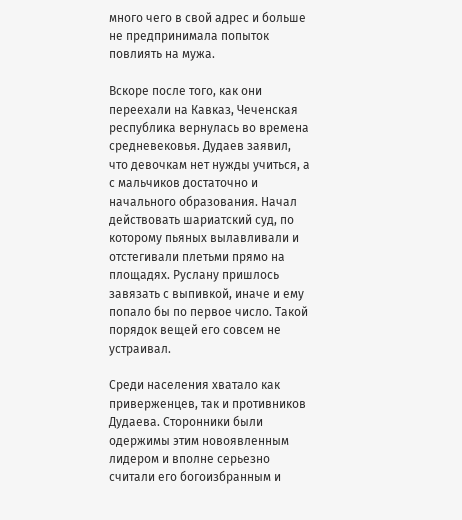много чего в свой адрес и больше не предпринимала попыток повлиять на мужа.

Вскоре после того, как они переехали на Кавказ, Чеченская республика вернулась во времена средневековья. Дудаев заявил, что девочкам нет нужды учиться, а с мальчиков достаточно и начального образования. Начал действовать шариатский суд, по которому пьяных вылавливали и отстегивали плетьми прямо на площадях. Руслану пришлось завязать с выпивкой, иначе и ему попало бы по первое число. Такой порядок вещей его совсем не устраивал.

Среди населения хватало как приверженцев, так и противников Дудаева. Сторонники были одержимы этим новоявленным лидером и вполне серьезно считали его богоизбранным и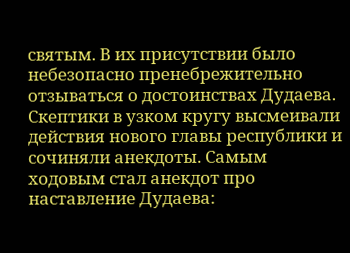святым. В их присутствии было небезопасно пренебрежительно отзываться о достоинствах Дудаева. Скептики в узком кругу высмеивали действия нового главы республики и сочиняли анекдоты. Самым ходовым стал анекдот про наставление Дудаева: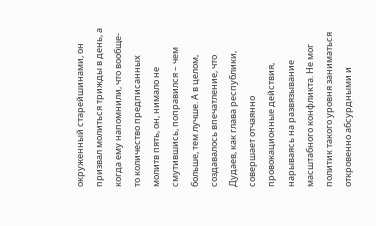окруженный старейшинами, он призвал молиться трижды в день, а когда ему напомнили, что вообще-то количество предписанных молитв пять, он, нимало не смутившись, поправился – чем больше, тем лучше. А в целом, создавалось впечатление, что Дудаев, как глава республики, совершает отчаянно провокационные действия, нарываясь на развязывание масштабного конфликта. Не мог политик такого уровня заниматься откровенно абсурдными и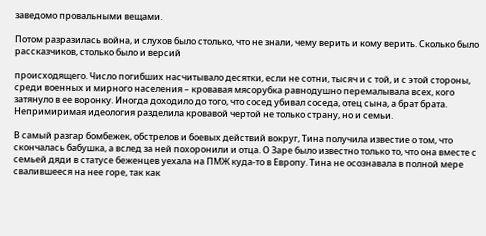заведомо провальными вещами.

Потом разразилась война, и слухов было столько, что не знали, чему верить и кому верить. Сколько было рассказчиков, столько было и версий

происходящего. Число погибших насчитывало десятки, если не сотни, тысяч и с той, и с этой стороны, среди военных и мирного населения – кровавая мясорубка равнодушно перемалывала всех, кого затянуло в ее воронку. Иногда доходило до того, что сосед убивал соседа, отец сына, а брат брата. Непримиримая идеология разделила кровавой чертой не только страну, но и семьи.

В самый разгар бомбежек, обстрелов и боевых действий вокруг, Тина получила известие о том, что скончалась бабушка, а вслед за ней похоронили и отца. О Заре было известно только то, что она вместе с семьей дяди в статусе беженцев уехала на ПМЖ куда-то в Европу. Тина не осознавала в полной мере свалившееся на нее горе, так как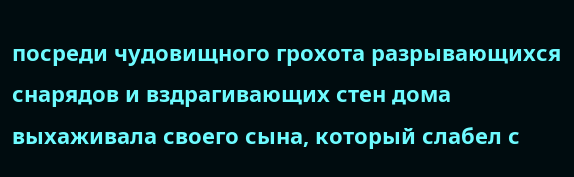посреди чудовищного грохота разрывающихся снарядов и вздрагивающих стен дома выхаживала своего сына, который слабел с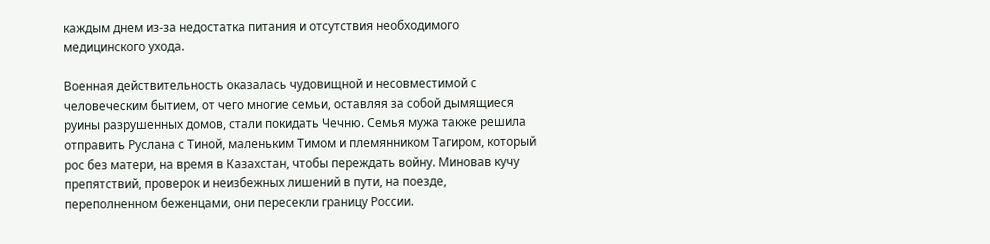каждым днем из-за недостатка питания и отсутствия необходимого медицинского ухода.

Военная действительность оказалась чудовищной и несовместимой с человеческим бытием, от чего многие семьи, оставляя за собой дымящиеся руины разрушенных домов, стали покидать Чечню. Семья мужа также решила отправить Руслана с Тиной, маленьким Тимом и племянником Тагиром, который рос без матери, на время в Казахстан, чтобы переждать войну. Миновав кучу препятствий, проверок и неизбежных лишений в пути, на поезде, переполненном беженцами, они пересекли границу России.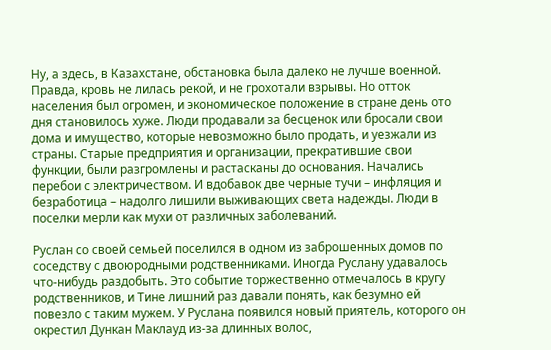Ну, а здесь, в Казахстане, обстановка была далеко не лучше военной. Правда, кровь не лилась рекой, и не грохотали взрывы. Но отток населения был огромен, и экономическое положение в стране день ото дня становилось хуже. Люди продавали за бесценок или бросали свои дома и имущество, которые невозможно было продать, и уезжали из страны. Старые предприятия и организации, прекратившие свои функции, были разгромлены и растасканы до основания. Начались перебои с электричеством. И вдобавок две черные тучи – инфляция и безработица – надолго лишили выживающих света надежды. Люди в поселки мерли как мухи от различных заболеваний.

Руслан со своей семьей поселился в одном из заброшенных домов по соседству с двоюродными родственниками. Иногда Руслану удавалось что-нибудь раздобыть. Это событие торжественно отмечалось в кругу родственников, и Тине лишний раз давали понять, как безумно ей повезло с таким мужем. У Руслана появился новый приятель, которого он окрестил Дункан Маклауд из-за длинных волос,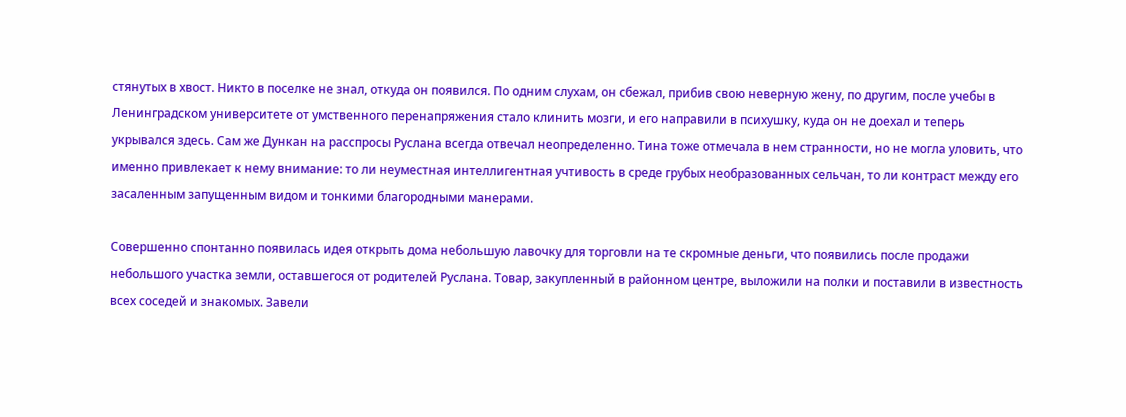стянутых в хвост. Никто в поселке не знал, откуда он появился. По одним слухам, он сбежал, прибив свою неверную жену, по другим, после учебы в Ленинградском университете от умственного перенапряжения стало клинить мозги, и его направили в психушку, куда он не доехал и теперь укрывался здесь. Сам же Дункан на расспросы Руслана всегда отвечал неопределенно. Тина тоже отмечала в нем странности, но не могла уловить, что именно привлекает к нему внимание: то ли неуместная интеллигентная учтивость в среде грубых необразованных сельчан, то ли контраст между его засаленным запущенным видом и тонкими благородными манерами.

Совершенно спонтанно появилась идея открыть дома небольшую лавочку для торговли на те скромные деньги, что появились после продажи небольшого участка земли, оставшегося от родителей Руслана. Товар, закупленный в районном центре, выложили на полки и поставили в известность всех соседей и знакомых. Завели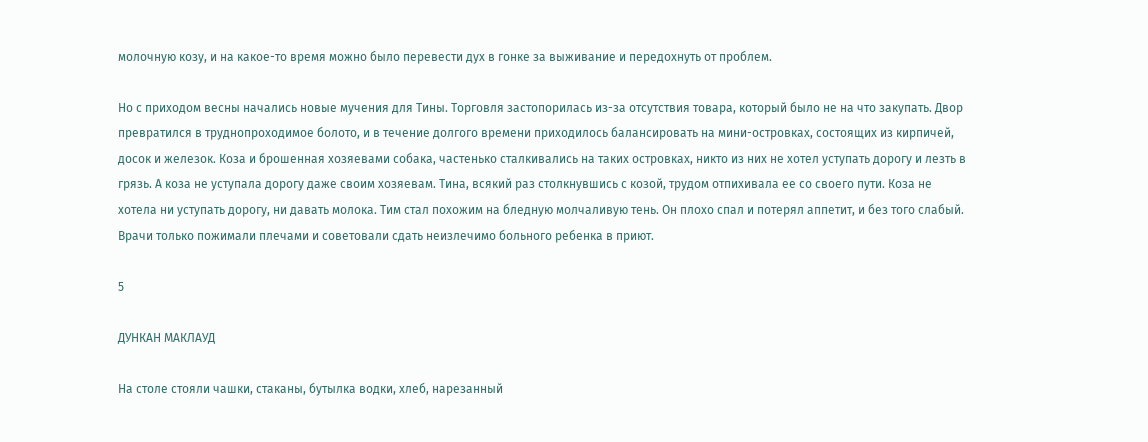молочную козу, и на какое-то время можно было перевести дух в гонке за выживание и передохнуть от проблем.

Но с приходом весны начались новые мучения для Тины. Торговля застопорилась из-за отсутствия товара, который было не на что закупать. Двор превратился в труднопроходимое болото, и в течение долгого времени приходилось балансировать на мини-островках, состоящих из кирпичей, досок и железок. Коза и брошенная хозяевами собака, частенько сталкивались на таких островках, никто из них не хотел уступать дорогу и лезть в грязь. А коза не уступала дорогу даже своим хозяевам. Тина, всякий раз столкнувшись с козой, трудом отпихивала ее со своего пути. Коза не хотела ни уступать дорогу, ни давать молока. Тим стал похожим на бледную молчаливую тень. Он плохо спал и потерял аппетит, и без того слабый. Врачи только пожимали плечами и советовали сдать неизлечимо больного ребенка в приют.

5

ДУНКАН МАКЛАУД

На столе стояли чашки, стаканы, бутылка водки, хлеб, нарезанный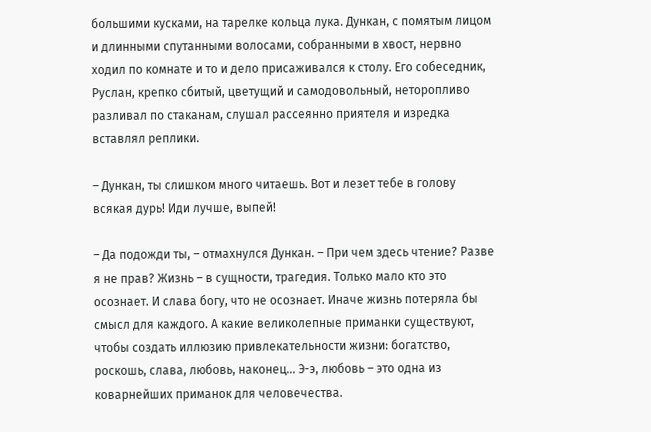большими кусками, на тарелке кольца лука. Дункан, с помятым лицом и длинными спутанными волосами, собранными в хвост, нервно ходил по комнате и то и дело присаживался к столу. Его собеседник, Руслан, крепко сбитый, цветущий и самодовольный, неторопливо разливал по стаканам, слушал рассеянно приятеля и изредка вставлял реплики.

– Дункан, ты слишком много читаешь. Вот и лезет тебе в голову всякая дурь! Иди лучше, выпей!

– Да подожди ты, – отмахнулся Дункан. – При чем здесь чтение? Разве я не прав? Жизнь – в сущности, трагедия. Только мало кто это осознает. И слава богу, что не осознает. Иначе жизнь потеряла бы смысл для каждого. А какие великолепные приманки существуют, чтобы создать иллюзию привлекательности жизни: богатство, роскошь, слава, любовь, наконец… Э-э, любовь – это одна из коварнейших приманок для человечества.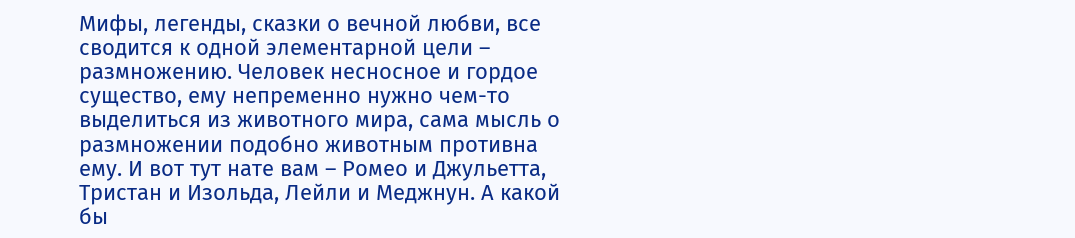Мифы, легенды, сказки о вечной любви, все сводится к одной элементарной цели – размножению. Человек несносное и гордое существо, ему непременно нужно чем-то выделиться из животного мира, сама мысль о размножении подобно животным противна ему. И вот тут нате вам – Ромео и Джульетта, Тристан и Изольда, Лейли и Меджнун. А какой бы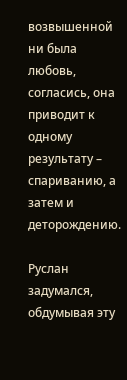возвышенной ни была любовь, согласись, она приводит к одному результату – спариванию, а затем и деторождению.

Руслан задумался, обдумывая эту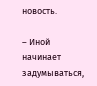новость.

– Иной начинает задумываться,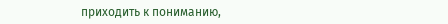приходить к пониманию,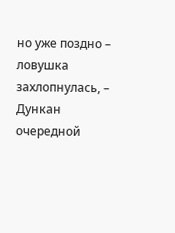но уже поздно – ловушка захлопнулась, – Дункан очередной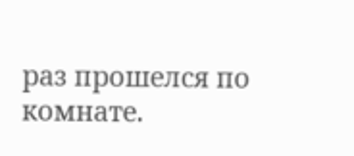раз прошелся по комнате.